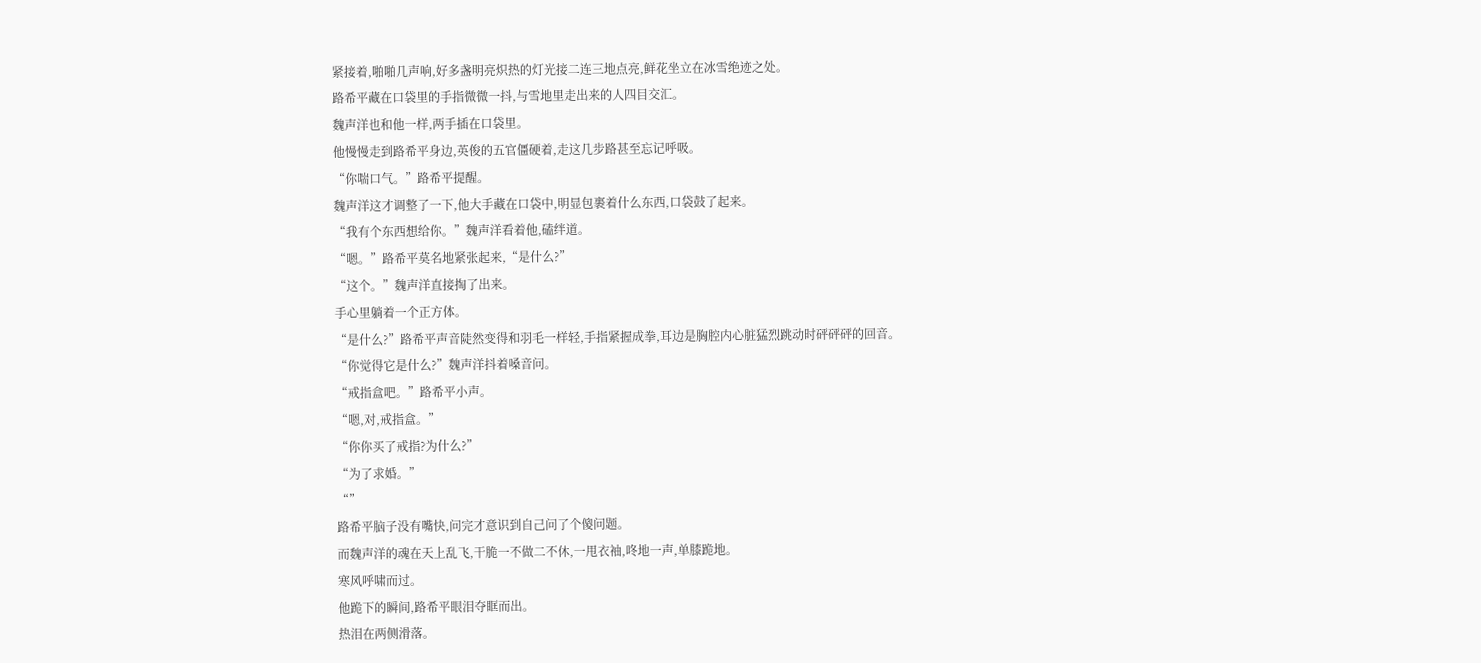紧接着,啪啪几声响,好多盏明亮炽热的灯光接二连三地点亮,鲜花坐立在冰雪绝迹之处。
路希平藏在口袋里的手指微微一抖,与雪地里走出来的人四目交汇。
魏声洋也和他一样,两手插在口袋里。
他慢慢走到路希平身边,英俊的五官僵硬着,走这几步路甚至忘记呼吸。
“你喘口气。”路希平提醒。
魏声洋这才调整了一下,他大手藏在口袋中,明显包裹着什么东西,口袋鼓了起来。
“我有个东西想给你。”魏声洋看着他,磕绊道。
“嗯。”路希平莫名地紧张起来,“是什么?”
“这个。”魏声洋直接掏了出来。
手心里躺着一个正方体。
“是什么?”路希平声音陡然变得和羽毛一样轻,手指紧握成拳,耳边是胸腔内心脏猛烈跳动时砰砰砰的回音。
“你觉得它是什么?”魏声洋抖着嗓音问。
“戒指盒吧。”路希平小声。
“嗯,对,戒指盒。”
“你你买了戒指?为什么?”
“为了求婚。”
“”
路希平脑子没有嘴快,问完才意识到自己问了个傻问题。
而魏声洋的魂在天上乱飞,干脆一不做二不休,一甩衣袖,咚地一声,单膝跪地。
寒风呼啸而过。
他跪下的瞬间,路希平眼泪夺眶而出。
热泪在两侧滑落。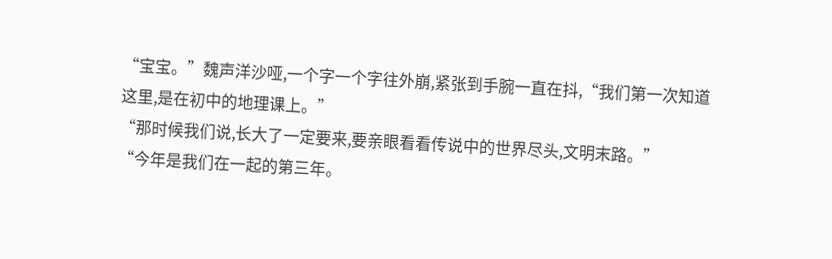“宝宝。”魏声洋沙哑,一个字一个字往外崩,紧张到手腕一直在抖,“我们第一次知道这里,是在初中的地理课上。”
“那时候我们说,长大了一定要来,要亲眼看看传说中的世界尽头,文明末路。”
“今年是我们在一起的第三年。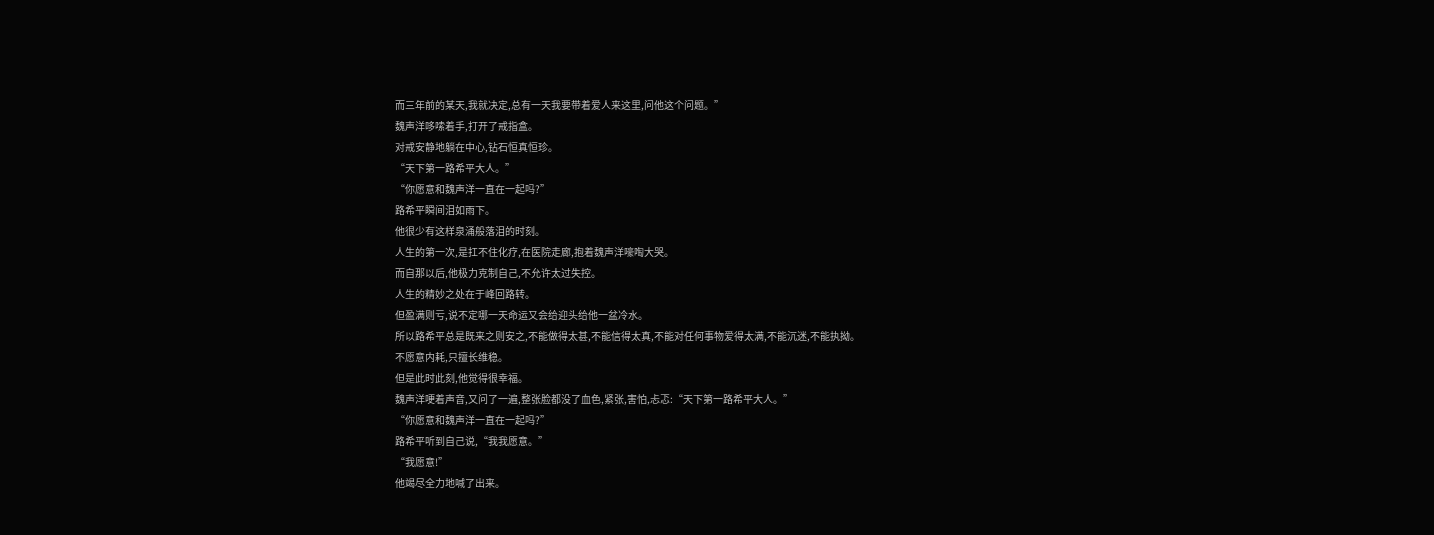而三年前的某天,我就决定,总有一天我要带着爱人来这里,问他这个问题。”
魏声洋哆嗦着手,打开了戒指盒。
对戒安静地躺在中心,钻石恒真恒珍。
“天下第一路希平大人。”
“你愿意和魏声洋一直在一起吗?”
路希平瞬间泪如雨下。
他很少有这样泉涌般落泪的时刻。
人生的第一次,是扛不住化疗,在医院走廊,抱着魏声洋嚎啕大哭。
而自那以后,他极力克制自己,不允许太过失控。
人生的精妙之处在于峰回路转。
但盈满则亏,说不定哪一天命运又会给迎头给他一盆冷水。
所以路希平总是既来之则安之,不能做得太甚,不能信得太真,不能对任何事物爱得太满,不能沉迷,不能执拗。
不愿意内耗,只擅长维稳。
但是此时此刻,他觉得很幸福。
魏声洋哽着声音,又问了一遍,整张脸都没了血色,紧张,害怕,忐忑:“天下第一路希平大人。”
“你愿意和魏声洋一直在一起吗?”
路希平听到自己说,“我我愿意。”
“我愿意!”
他竭尽全力地喊了出来。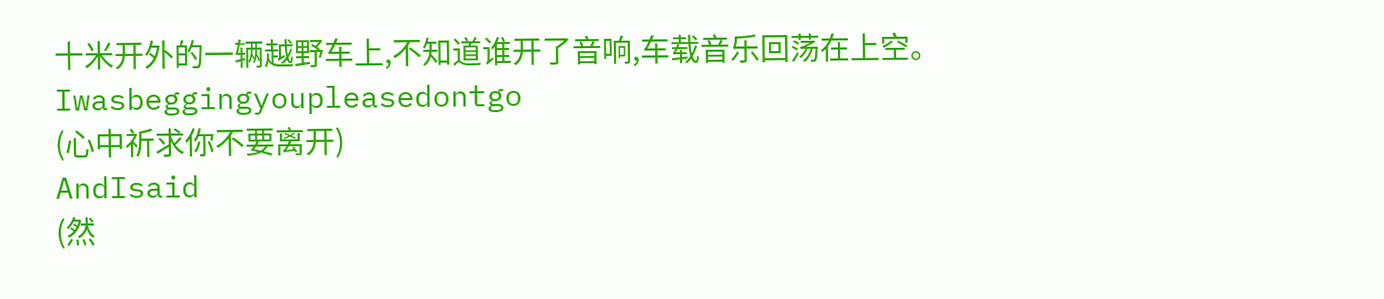十米开外的一辆越野车上,不知道谁开了音响,车载音乐回荡在上空。
Iwasbeggingyoupleasedontgo
(心中祈求你不要离开)
AndIsaid
(然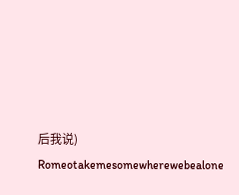后我说)
Romeotakemesomewherewebealone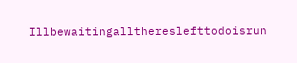Illbewaitingallthereslefttodoisrun